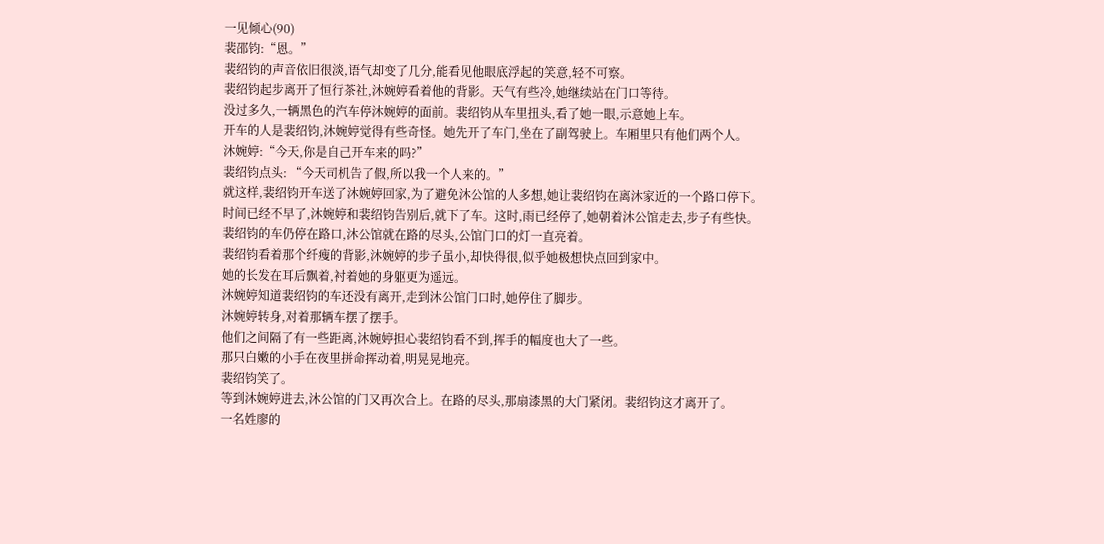一见倾心(90)
裴邵钧:“恩。”
裴绍钧的声音依旧很淡,语气却变了几分,能看见他眼底浮起的笑意,轻不可察。
裴绍钧起步离开了恒行茶社,沐婉婷看着他的背影。天气有些冷,她继续站在门口等待。
没过多久,一辆黑色的汽车停沐婉婷的面前。裴绍钧从车里扭头,看了她一眼,示意她上车。
开车的人是裴绍钧,沐婉婷觉得有些奇怪。她先开了车门,坐在了副驾驶上。车厢里只有他们两个人。
沐婉婷:“今天,你是自己开车来的吗?”
裴绍钧点头: “今天司机告了假,所以我一个人来的。”
就这样,裴绍钧开车送了沐婉婷回家,为了避免沐公馆的人多想,她让裴绍钧在离沐家近的一个路口停下。
时间已经不早了,沐婉婷和裴绍钧告别后,就下了车。这时,雨已经停了,她朝着沐公馆走去,步子有些快。
裴绍钧的车仍停在路口,沐公馆就在路的尽头,公馆门口的灯一直亮着。
裴绍钧看着那个纤瘦的背影,沐婉婷的步子虽小,却快得很,似乎她极想快点回到家中。
她的长发在耳后飘着,衬着她的身躯更为遥远。
沐婉婷知道裴绍钧的车还没有离开,走到沐公馆门口时,她停住了脚步。
沐婉婷转身,对着那辆车摆了摆手。
他们之间隔了有一些距离,沐婉婷担心裴绍钧看不到,挥手的幅度也大了一些。
那只白嫩的小手在夜里拼命挥动着,明晃晃地亮。
裴绍钧笑了。
等到沐婉婷进去,沐公馆的门又再次合上。在路的尽头,那扇漆黑的大门紧闭。裴绍钧这才离开了。
一名姓廖的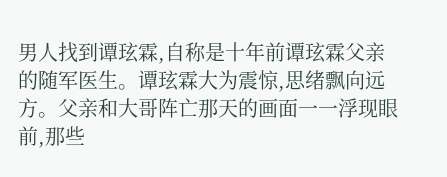男人找到谭玹霖,自称是十年前谭玹霖父亲的随军医生。谭玹霖大为震惊,思绪飘向远方。父亲和大哥阵亡那天的画面一一浮现眼前,那些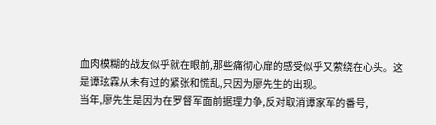血肉模糊的战友似乎就在眼前,那些痛彻心扉的感受似乎又萦绕在心头。这是谭玹霖从未有过的紧张和慌乱,只因为廖先生的出现。
当年,廖先生是因为在罗督军面前据理力争,反对取消谭家军的番号,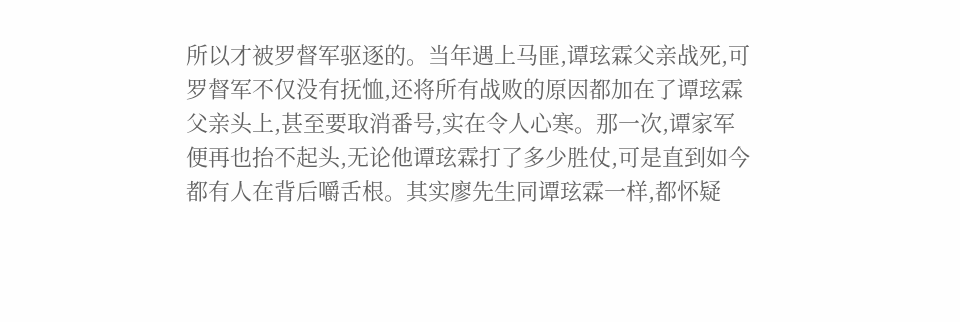所以才被罗督军驱逐的。当年遇上马匪,谭玹霖父亲战死,可罗督军不仅没有抚恤,还将所有战败的原因都加在了谭玹霖父亲头上,甚至要取消番号,实在令人心寒。那一次,谭家军便再也抬不起头,无论他谭玹霖打了多少胜仗,可是直到如今都有人在背后嚼舌根。其实廖先生同谭玹霖一样,都怀疑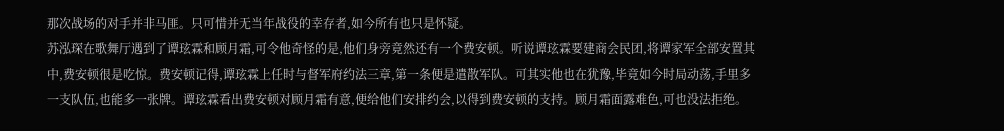那次战场的对手并非马匪。只可惜并无当年战役的幸存者,如今所有也只是怀疑。
苏泓琛在歌舞厅遇到了谭玹霖和顾月霜,可令他奇怪的是,他们身旁竟然还有一个费安顿。听说谭玹霖要建商会民团,将谭家军全部安置其中,费安顿很是吃惊。费安顿记得,谭玹霖上任时与督军府约法三章,第一条便是遣散军队。可其实他也在犹豫,毕竟如今时局动荡,手里多一支队伍,也能多一张牌。谭玹霖看出费安顿对顾月霜有意,便给他们安排约会,以得到费安顿的支持。顾月霜面露难色,可也没法拒绝。